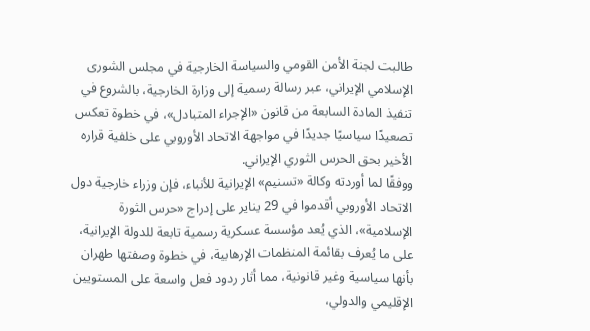طالبت لجنة الأمن القومي والسياسة الخارجية في مجلس الشورى الإسلامي الإيراني، عبر رسالة رسمية إلى وزارة الخارجية، بالشروع في تنفيذ المادة السابعة من قانون «الإجراء المتبادل»، في خطوة تعكس تصعيدًا سياسيًا جديدًا في مواجهة الاتحاد الأوروبي على خلفية قراره الأخير بحق الحرس الثوري الإيراني.
ووفقًا لما أوردته وكالة «تسنيم» الإيرانية للأنباء، فإن وزراء خارجية دول الاتحاد الأوروبي أقدموا في 29 يناير على إدراج «حرس الثورة الإسلامية»، الذي يُعد مؤسسة عسكرية رسمية تابعة للدولة الإيرانية، على ما يُعرف بقائمة المنظمات الإرهابية، في خطوة وصفتها طهران بأنها سياسية وغير قانونية، مما أثار ردود فعل واسعة على المستويين الإقليمي والدولي،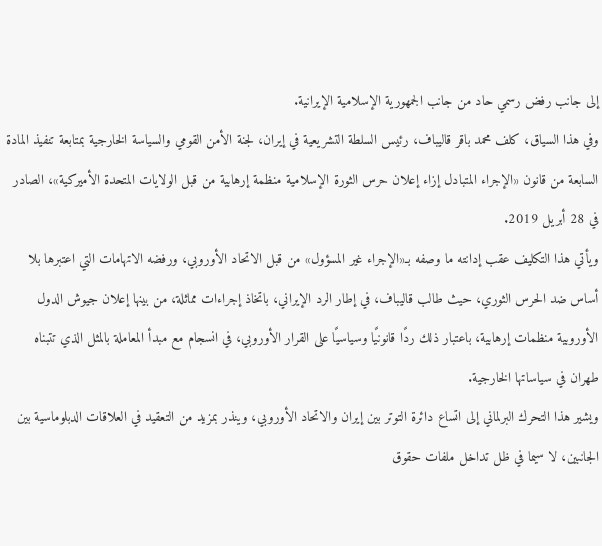إلى جانب رفض رسمي حاد من جانب الجمهورية الإسلامية الإيرانية.
وفي هذا السياق، كلف محمد باقر قاليباف، رئيس السلطة التشريعية في إيران، لجنة الأمن القومي والسياسة الخارجية بمتابعة تنفيذ المادة السابعة من قانون «الإجراء المتبادل إزاء إعلان حرس الثورة الإسلامية منظمة إرهابية من قبل الولايات المتحدة الأميركية»، الصادر في 28 أبريل 2019.
ويأتي هذا التكليف عقب إدانته ما وصفه بـ«الإجراء غير المسؤول» من قبل الاتحاد الأوروبي، ورفضه الاتهامات التي اعتبرها بلا أساس ضد الحرس الثوري، حيث طالب قاليباف، في إطار الرد الإيراني، باتخاذ إجراءات مماثلة، من بينها إعلان جيوش الدول الأوروبية منظمات إرهابية، باعتبار ذلك ردًا قانونيًا وسياسيًا على القرار الأوروبي، في انسجام مع مبدأ المعاملة بالمثل الذي تتبناه طهران في سياساتها الخارجية.
ويشير هذا التحرك البرلماني إلى اتساع دائرة التوتر بين إيران والاتحاد الأوروبي، وينذر بمزيد من التعقيد في العلاقات الدبلوماسية بين الجانبين، لا سيما في ظل تداخل ملفات حقوق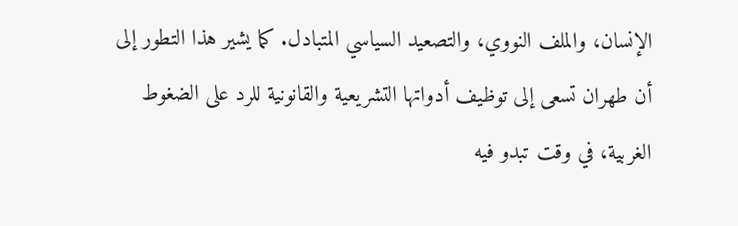الإنسان، والملف النووي، والتصعيد السياسي المتبادل. كما يشير هذا التطور إلى أن طهران تسعى إلى توظيف أدواتها التشريعية والقانونية للرد على الضغوط الغربية، في وقت تبدو فيه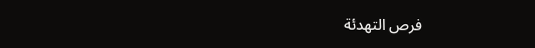فرص التهدئة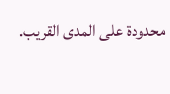محدودة على المدى القريب.